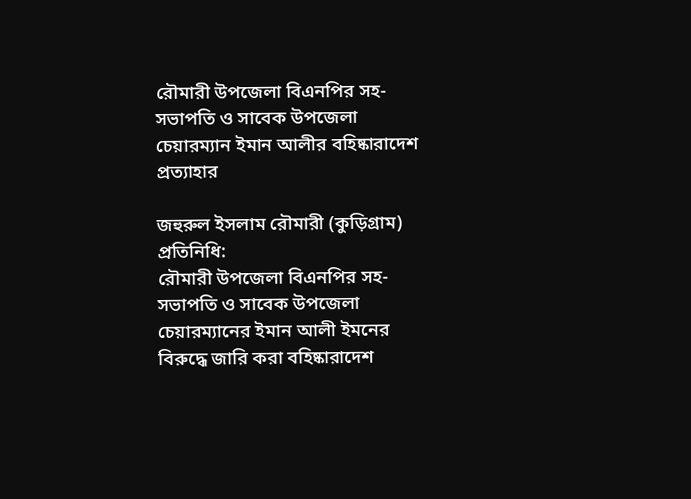রৌমারী উপজেলা বিএনপির সহ-সভাপতি ও সাবেক উপজেলা চেয়ারম্যান ইমান আলীর বহিষ্কারাদেশ প্রত্যাহার

জহুরুল ইসলাম রৌমারী (কুড়িগ্রাম) প্রতিনিধি:
রৌমারী উপজেলা বিএনপির সহ-সভাপতি ও সাবেক উপজেলা চেয়ারম্যানের ইমান আলী ইমনের বিরুদ্ধে জারি করা বহিষ্কারাদেশ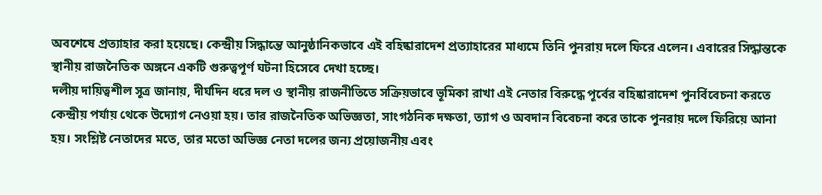অবশেষে প্রত্যাহার করা হয়েছে। কেন্দ্রীয় সিদ্ধান্তে আনুষ্ঠানিকভাবে এই বহিষ্কারাদেশ প্রত্যাহারের মাধ্যমে তিনি পুনরায় দলে ফিরে এলেন। এবারের সিদ্ধান্তকে স্থানীয় রাজনৈতিক অঙ্গনে একটি গুরুত্বপূর্ণ ঘটনা হিসেবে দেখা হচ্ছে।
দলীয় দায়িত্বশীল সূত্র জানায়, দীর্ঘদিন ধরে দল ও স্থানীয় রাজনীতিতে সক্রিয়ভাবে ভূমিকা রাখা এই নেতার বিরুদ্ধে পূর্বের বহিষ্কারাদেশ পুনর্বিবেচনা করতে কেন্দ্রীয় পর্যায় থেকে উদ্যোগ নেওয়া হয়। তার রাজনৈতিক অভিজ্ঞতা, সাংগঠনিক দক্ষতা, ত্যাগ ও অবদান বিবেচনা করে তাকে পুনরায় দলে ফিরিয়ে আনা হয়। সংশ্লিষ্ট নেতাদের মতে, তার মতো অভিজ্ঞ নেতা দলের জন্য প্রয়োজনীয় এবং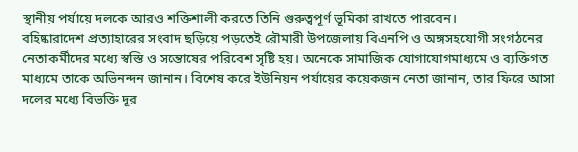স্থানীয় পর্যায়ে দলকে আরও শক্তিশালী করতে তিনি গুরুত্বপূর্ণ ভূমিকা রাখতে পারবেন।
বহিষ্কারাদেশ প্রত্যাহারের সংবাদ ছড়িয়ে পড়তেই রৌমারী উপজেলায় বিএনপি ও অঙ্গসহযোগী সংগঠনের নেতাকর্মীদের মধ্যে স্বস্তি ও সন্তোষের পরিবেশ সৃষ্টি হয়। অনেকে সামাজিক যোগাযোগমাধ্যমে ও ব্যক্তিগত মাধ্যমে তাকে অভিনন্দন জানান। বিশেষ করে ইউনিয়ন পর্যায়ের কয়েকজন নেতা জানান, তার ফিরে আসা দলের মধ্যে বিভক্তি দূর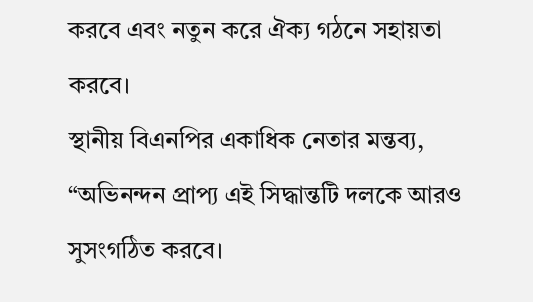করবে এবং নতুন করে ঐক্য গঠনে সহায়তা করবে।
স্থানীয় বিএনপির একাধিক নেতার মন্তব্য, “অভিনন্দন প্রাপ্য এই সিদ্ধান্তটি দলকে আরও সুসংগঠিত করবে।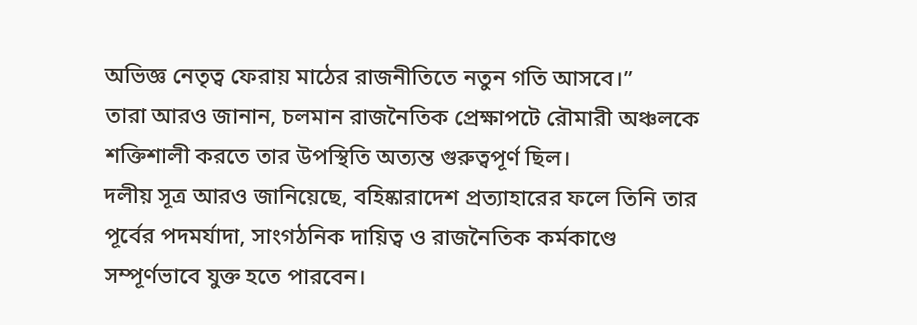অভিজ্ঞ নেতৃত্ব ফেরায় মাঠের রাজনীতিতে নতুন গতি আসবে।”
তারা আরও জানান, চলমান রাজনৈতিক প্রেক্ষাপটে রৌমারী অঞ্চলকে শক্তিশালী করতে তার উপস্থিতি অত্যন্ত গুরুত্বপূর্ণ ছিল।
দলীয় সূত্র আরও জানিয়েছে, বহিষ্কারাদেশ প্রত্যাহারের ফলে তিনি তার পূর্বের পদমর্যাদা, সাংগঠনিক দায়িত্ব ও রাজনৈতিক কর্মকাণ্ডে সম্পূর্ণভাবে যুক্ত হতে পারবেন।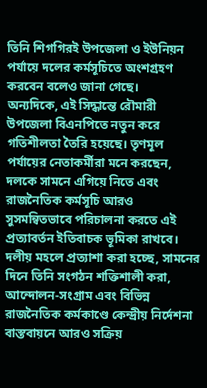তিনি শিগগিরই উপজেলা ও ইউনিয়ন পর্যায়ে দলের কর্মসূচিতে অংশগ্রহণ করবেন বলেও জানা গেছে।
অন্যদিকে, এই সিদ্ধান্তে রৌমারী উপজেলা বিএনপিতে নতুন করে গতিশীলতা তৈরি হয়েছে। তৃণমূল পর্যায়ের নেতাকর্মীরা মনে করছেন, দলকে সামনে এগিয়ে নিতে এবং রাজনৈতিক কর্মসূচি আরও সুসমন্বিতভাবে পরিচালনা করতে এই প্রত্যাবর্তন ইতিবাচক ভূমিকা রাখবে।
দলীয় মহলে প্রত্যাশা করা হচ্ছে, সামনের দিনে তিনি সংগঠন শক্তিশালী করা, আন্দোলন-সংগ্রাম এবং বিভিন্ন রাজনৈতিক কর্মকাণ্ডে কেন্দ্রীয় নির্দেশনা বাস্তবায়নে আরও সক্রিয়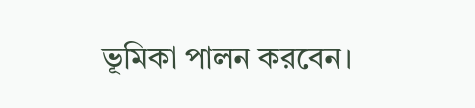ভূমিকা পালন করবেন।